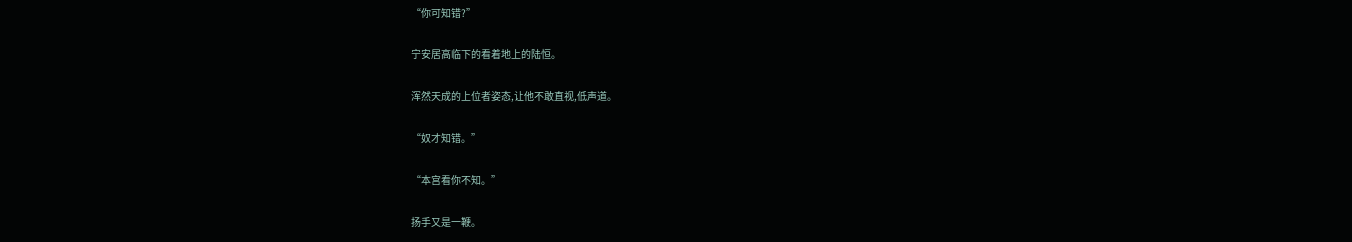“你可知错?”

宁安居高临下的看着地上的陆恒。

浑然天成的上位者姿态,让他不敢直视,低声道。

“奴才知错。”

“本宫看你不知。”

扬手又是一鞭。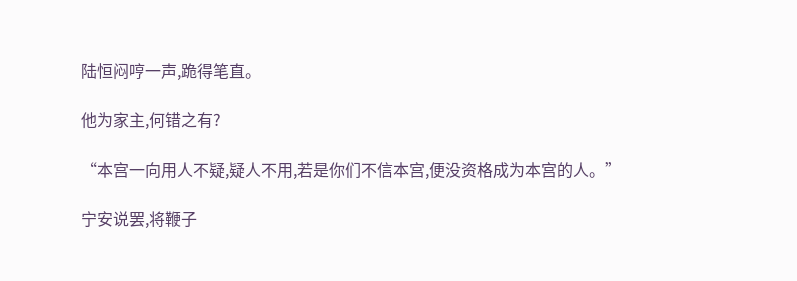陆恒闷哼一声,跪得笔直。

他为家主,何错之有?

“本宫一向用人不疑,疑人不用,若是你们不信本宫,便没资格成为本宫的人。”

宁安说罢,将鞭子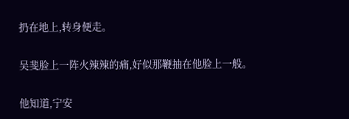扔在地上,转身便走。

吴斐脸上一阵火辣辣的痛,好似那鞭抽在他脸上一般。

他知道,宁安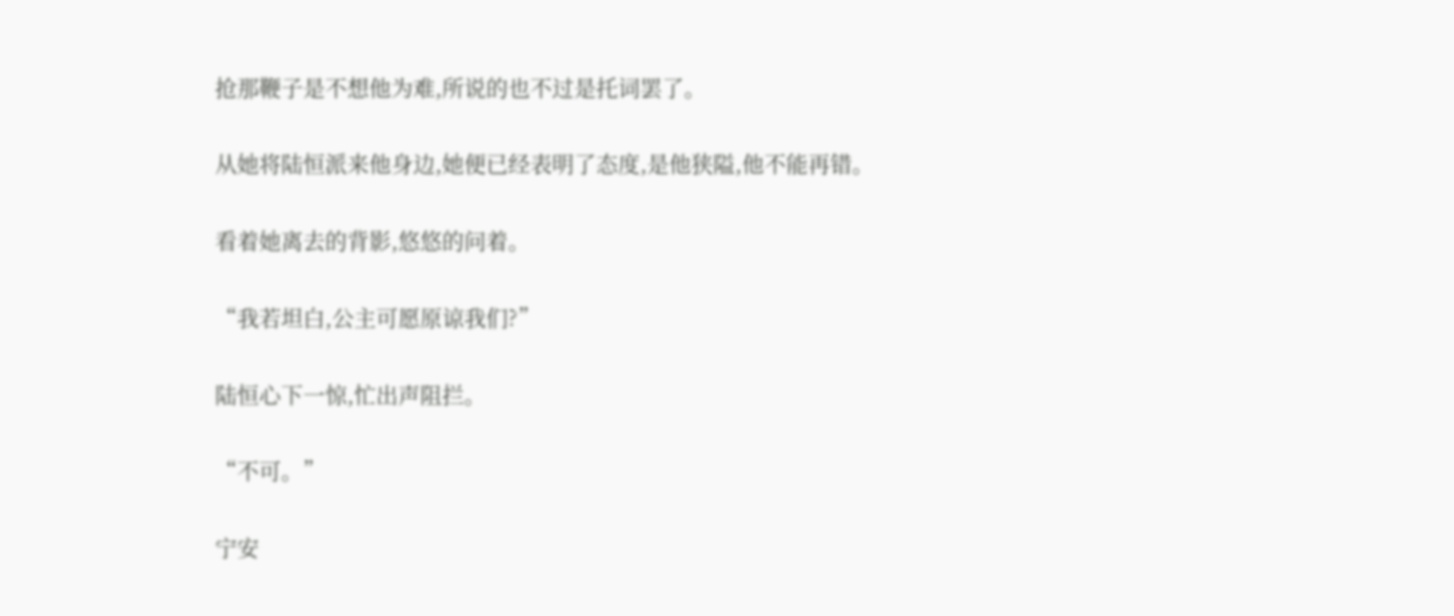抢那鞭子是不想他为难,所说的也不过是托词罢了。

从她将陆恒派来他身边,她便已经表明了态度,是他狭隘,他不能再错。

看着她离去的背影,悠悠的问着。

“我若坦白,公主可愿原谅我们?”

陆恒心下一惊,忙出声阻拦。

“不可。”

宁安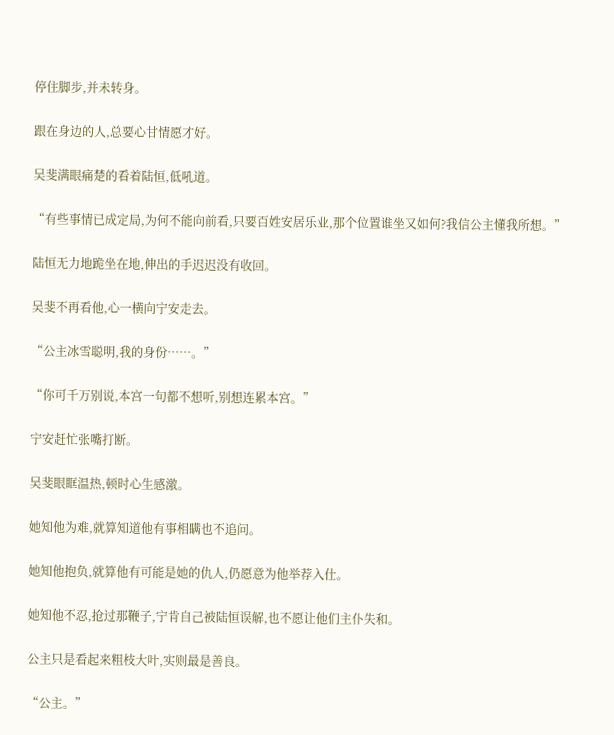停住脚步,并未转身。

跟在身边的人,总要心甘情愿才好。

吴斐满眼痛楚的看着陆恒,低吼道。

“有些事情已成定局,为何不能向前看,只要百姓安居乐业,那个位置谁坐又如何?我信公主懂我所想。”

陆恒无力地跪坐在地,伸出的手迟迟没有收回。

吴斐不再看他,心一横向宁安走去。

“公主冰雪聪明,我的身份……。”

“你可千万别说,本宫一句都不想听,别想连累本宫。”

宁安赶忙张嘴打断。

吴斐眼眶温热,顿时心生感激。

她知他为难,就算知道他有事相瞒也不追问。

她知他抱负,就算他有可能是她的仇人,仍愿意为他举荐入仕。

她知他不忍,抢过那鞭子,宁肯自己被陆恒误解,也不愿让他们主仆失和。

公主只是看起来粗枝大叶,实则最是善良。

“公主。”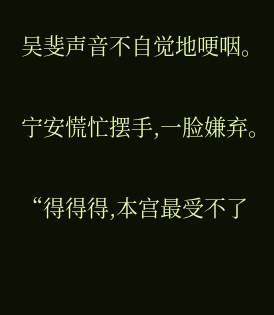吴斐声音不自觉地哽咽。

宁安慌忙摆手,一脸嫌弃。

“得得得,本宫最受不了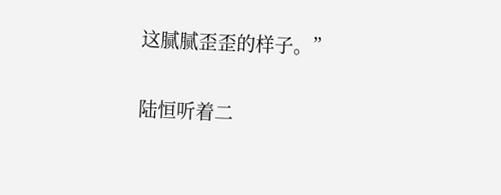这腻腻歪歪的样子。”

陆恒听着二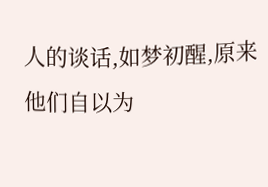人的谈话,如梦初醒,原来他们自以为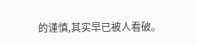的谨慎,其实早已被人看破。